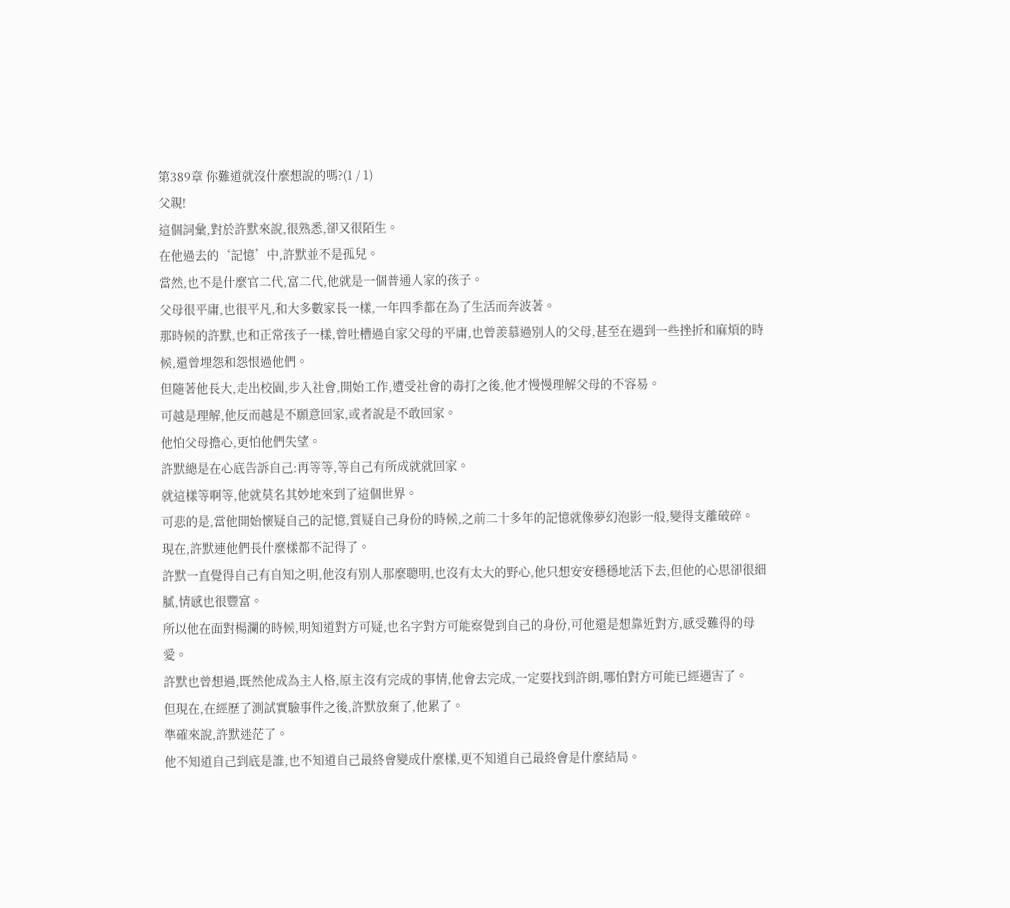第389章 你難道就沒什麼想說的嗎?(1 / 1)
父親!
這個詞彙,對於許默來說,很熟悉,卻又很陌生。
在他過去的‘記憶’中,許默並不是孤兒。
當然,也不是什麼官二代,富二代,他就是一個普通人家的孩子。
父母很平庸,也很平凡,和大多數家長一樣,一年四季都在為了生活而奔波著。
那時候的許默,也和正常孩子一樣,曾吐槽過自家父母的平庸,也曾羨慕過別人的父母,甚至在遇到一些挫折和麻煩的時候,還曾埋怨和怨恨過他們。
但隨著他長大,走出校園,步入社會,開始工作,遭受社會的毒打之後,他才慢慢理解父母的不容易。
可越是理解,他反而越是不願意回家,或者說是不敢回家。
他怕父母擔心,更怕他們失望。
許默總是在心底告訴自己:再等等,等自己有所成就就回家。
就這樣等啊等,他就莫名其妙地來到了這個世界。
可悲的是,當他開始懷疑自己的記憶,質疑自己身份的時候,之前二十多年的記憶就像夢幻泡影一般,變得支離破碎。
現在,許默連他們長什麼樣都不記得了。
許默一直覺得自己有自知之明,他沒有別人那麼聰明,也沒有太大的野心,他只想安安穩穩地活下去,但他的心思卻很細膩,情感也很豐富。
所以他在面對楊瀾的時候,明知道對方可疑,也名字對方可能察覺到自己的身份,可他還是想靠近對方,感受難得的母愛。
許默也曾想過,既然他成為主人格,原主沒有完成的事情,他會去完成,一定要找到許朗,哪怕對方可能已經遇害了。
但現在,在經歷了測試實驗事件之後,許默放棄了,他累了。
準確來說,許默迷茫了。
他不知道自己到底是誰,也不知道自己最終會變成什麼樣,更不知道自己最終會是什麼結局。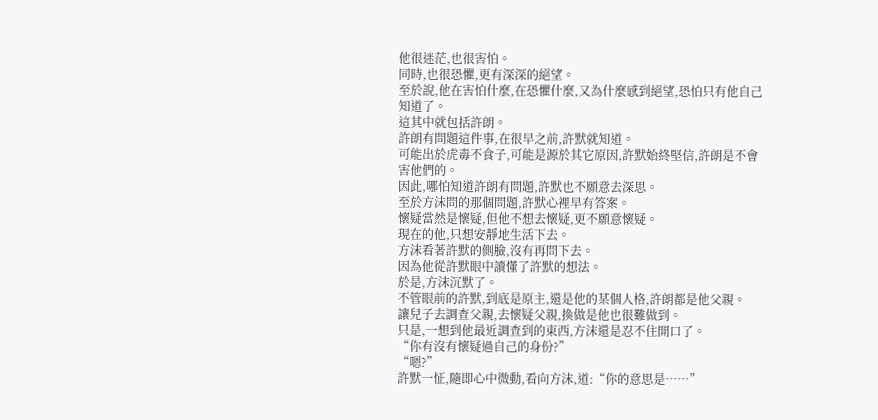他很迷茫,也很害怕。
同時,也很恐懼,更有深深的絕望。
至於說,他在害怕什麼,在恐懼什麼,又為什麼感到絕望,恐怕只有他自己知道了。
這其中就包括許朗。
許朗有問題這件事,在很早之前,許默就知道。
可能出於虎毒不食子,可能是源於其它原因,許默始終堅信,許朗是不會害他們的。
因此,哪怕知道許朗有問題,許默也不願意去深思。
至於方沫問的那個問題,許默心裡早有答案。
懷疑當然是懷疑,但他不想去懷疑,更不願意懷疑。
現在的他,只想安靜地生活下去。
方沫看著許默的側臉,沒有再問下去。
因為他從許默眼中讀懂了許默的想法。
於是,方沫沉默了。
不管眼前的許默,到底是原主,還是他的某個人格,許朗都是他父親。
讓兒子去調查父親,去懷疑父親,換做是他也很難做到。
只是,一想到他最近調查到的東西,方沫還是忍不住開口了。
“你有沒有懷疑過自己的身份?”
“嗯?”
許默一怔,隨即心中微動,看向方沫,道:“你的意思是……”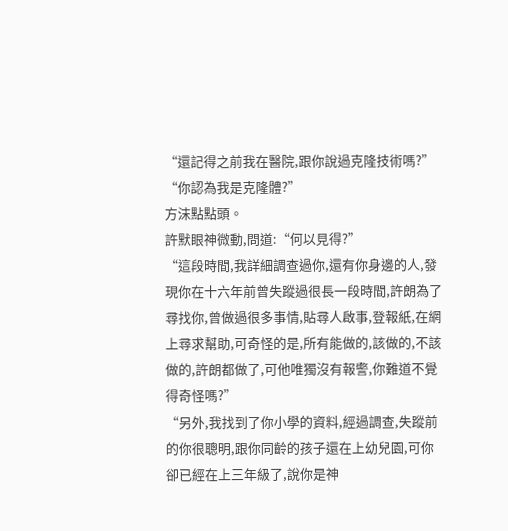“還記得之前我在醫院,跟你說過克隆技術嗎?”
“你認為我是克隆體?”
方沫點點頭。
許默眼神微動,問道:“何以見得?”
“這段時間,我詳細調查過你,還有你身邊的人,發現你在十六年前曾失蹤過很長一段時間,許朗為了尋找你,曾做過很多事情,貼尋人啟事,登報紙,在網上尋求幫助,可奇怪的是,所有能做的,該做的,不該做的,許朗都做了,可他唯獨沒有報警,你難道不覺得奇怪嗎?”
“另外,我找到了你小學的資料,經過調查,失蹤前的你很聰明,跟你同齡的孩子還在上幼兒園,可你卻已經在上三年級了,說你是神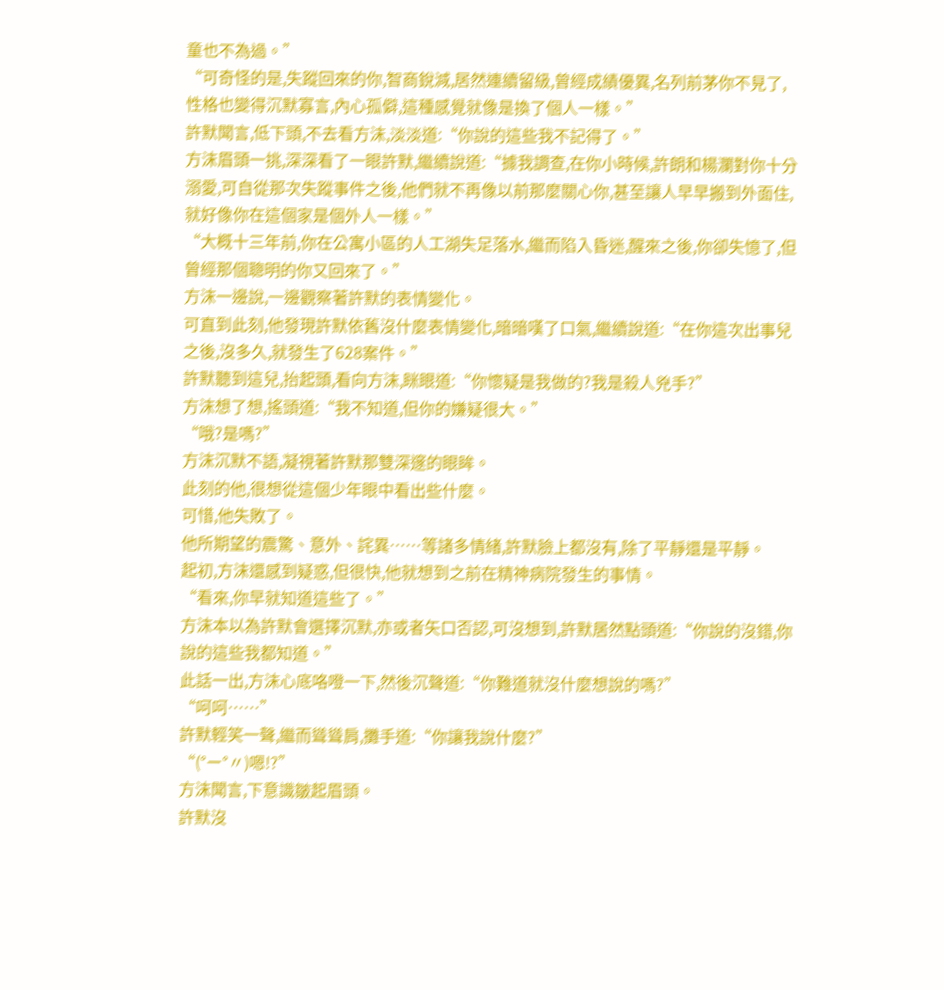童也不為過。”
“可奇怪的是,失蹤回來的你,智商銳減,居然連續留級,曾經成績優異,名列前茅你不見了,性格也變得沉默寡言,內心孤僻,這種感覺就像是換了個人一樣。”
許默聞言,低下頭,不去看方沫,淡淡道:“你說的這些我不記得了。”
方沫眉頭一挑,深深看了一眼許默,繼續說道:“據我調查,在你小時候,許朗和楊瀾對你十分溺愛,可自從那次失蹤事件之後,他們就不再像以前那麼關心你,甚至讓人早早搬到外面住,就好像你在這個家是個外人一樣。”
“大概十三年前,你在公寓小區的人工湖失足落水,繼而陷入昏迷,醒來之後,你卻失憶了,但曾經那個聰明的你又回來了。”
方沫一邊說,一邊觀察著許默的表情變化。
可直到此刻,他發現許默依舊沒什麼表情變化,暗暗嘆了口氣,繼續說道:“在你這次出事兒之後,沒多久,就發生了628案件。”
許默聽到這兒,抬起頭,看向方沫,眯眼道:“你懷疑是我做的?我是殺人兇手?”
方沫想了想,搖頭道:“我不知道,但你的嫌疑很大。”
“哦?是嗎?”
方沫沉默不語,凝視著許默那雙深邃的眼眸。
此刻的他,很想從這個少年眼中看出些什麼。
可惜,他失敗了。
他所期望的震驚、意外、詫異……等諸多情緒,許默臉上都沒有,除了平靜還是平靜。
起初,方沫還感到疑惑,但很快,他就想到之前在精神病院發生的事情。
“看來,你早就知道這些了。”
方沫本以為許默會選擇沉默,亦或者矢口否認,可沒想到,許默居然點頭道:“你說的沒錯,你說的這些我都知道。”
此話一出,方沫心底咯噔一下,然後沉聲道:“你難道就沒什麼想說的嗎?”
“呵呵……”
許默輕笑一聲,繼而聳聳肩,攤手道:“你讓我說什麼?”
“(°ー°〃)嗯!?”
方沫聞言,下意識皺起眉頭。
許默沒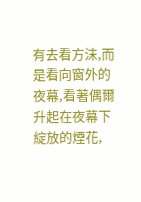有去看方沫,而是看向窗外的夜幕,看著偶爾升起在夜幕下綻放的煙花,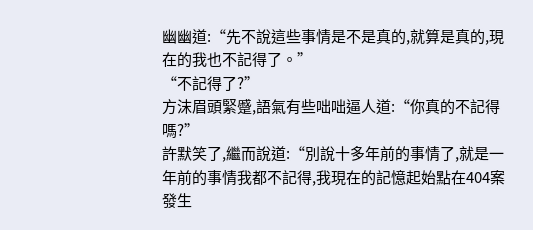幽幽道:“先不說這些事情是不是真的,就算是真的,現在的我也不記得了。”
“不記得了?”
方沫眉頭緊蹙,語氣有些咄咄逼人道:“你真的不記得嗎?”
許默笑了,繼而說道:“別說十多年前的事情了,就是一年前的事情我都不記得,我現在的記憶起始點在404案發生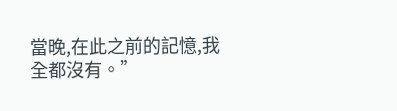當晚,在此之前的記憶,我全都沒有。”